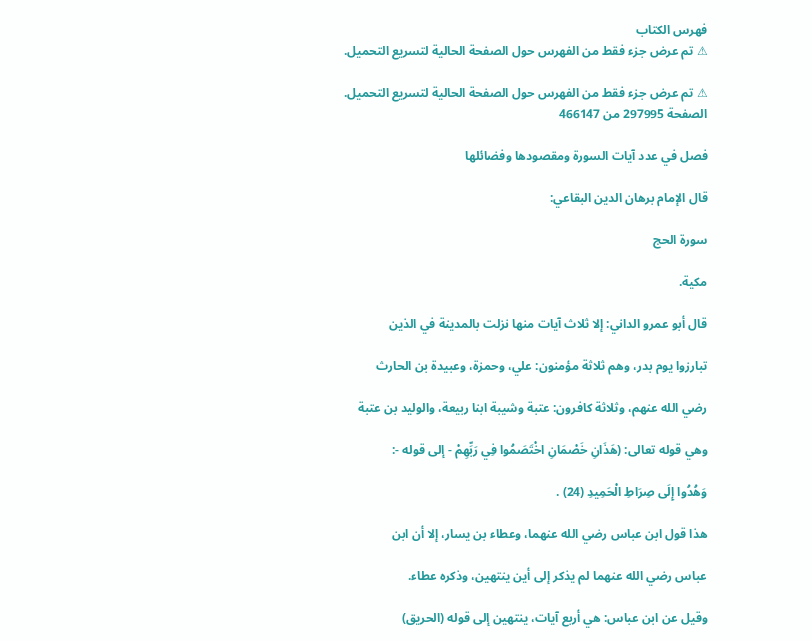فهرس الكتاب
⚠ تم عرض جزء فقط من الفهرس حول الصفحة الحالية لتسريع التحميل.

⚠ تم عرض جزء فقط من الفهرس حول الصفحة الحالية لتسريع التحميل.
الصفحة 297995 من 466147

فصل في عدد آيات السورة ومقصودها وفضائلها

قال الإمام برهان الدين البقاعي:

سورة الحج

مكية.

قال أبو عمرو الداني: إلا ثلاث آيات منها نزلت بالمدينة في الذين

تبارزوا يوم بدر، وهم ثلاثة مؤمنون: علي، وحمزة، وعبيدة بن الحارث

رضي الله عنهم، وثلاثة كافرون: عتبة وشيبة ابنا ربيعة، والوليد بن عتبة

وهي قوله تعالى: (هَذَانِ خَصْمَانِ اخْتَصَمُوا فِي رَبِّهِمْ - إلى قوله -:

وَهُدُوا إِلَى صِرَاطِ الْحَمِيدِ (24) .

هذا قول ابن عباس رضي الله عنهما، وعطاء بن يسار، إلا أن ابن

عباس رضي الله عنهما لم يذكر إلى أين ينتهين، وذكره عطاء.

وقيل عن ابن عباس: هي أربع آيات، ينتهين إلى قوله (الحريق)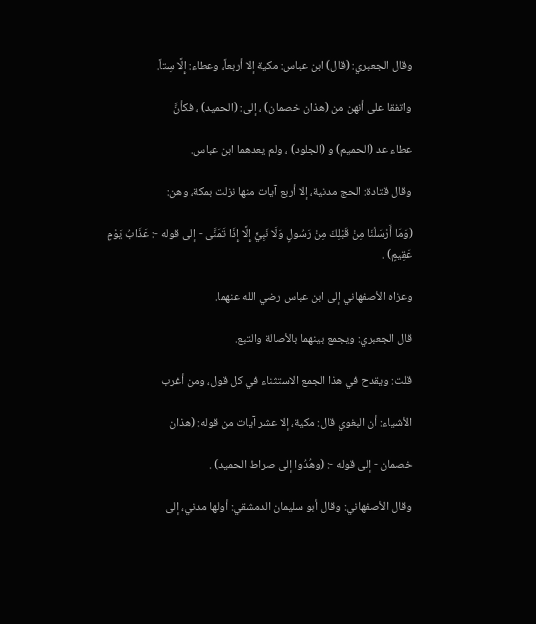وقال الجعبري: (قال) ابن عباس: مكية إلا أربعاً، وعطاء: إِلًا سِتاً.

واتفقا على أنهن من (هذان خصمان) ، إلى: (الحميد) ، فكأنَّ

عطاء عد (الحميم) و (الجلود) ، ولم يعدهما ابن عباس.

وقال قتادة: الحج مدنية، إلا أربع آيات منها نزلت بمكة، وهن:

(وَمَا أَرْسَلْنَا مِنْ قَبْلِكَ مِنْ رَسُولٍ وَلَا نَبِيٍّ إِلَّا إِذَا تَمَنَّى - إلى قوله -: عَذَابُ يَوْمٍ عَقِيمٍ) .

وعزاه الأصفهاني إلى ابن عباس رضي الله عنهما.

قال الجعبري: ويجمع بينهما بالأصالة والتبع.

قلت: ويقدح في هذا الجمع الاستثناء في كل قول، ومن أغرب

الأشياء: أن البغوي قال: مكية، إلا عشر آيات من قوله: (هذان

خصمان - إلى قوله -: (وهُدُوا إلى صراط الحميد) .

وقال الأصفهاني: وقال أبو سليمان الدمشقي: أولها مدني، إلى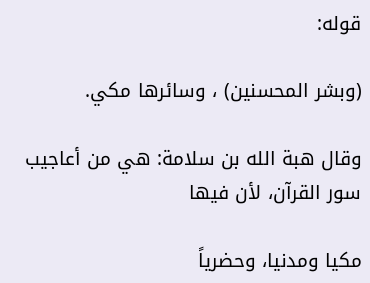قوله:

(وبشر المحسنين) ، وسائرها مكي.

وقال هبة الله بن سلامة: هي من أعاجيب سور القرآن، لأن فيها

مكيا ومدنيا، وحضرياً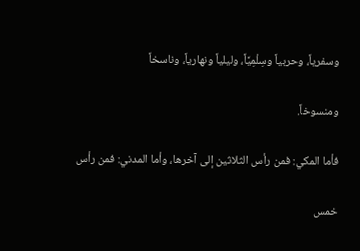وسفرياً، وحربياً وسِلْمِيَّاً، وليلياً ونهارياً، وناسخاً

ومنسوخاً.

فأما المكي: فمن رأس الثلاثين إلى آخرها، وأما المدني: فمن رأس

خمس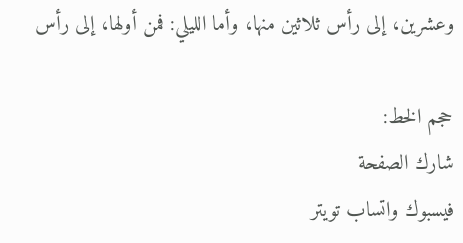وعشرين، إلى رأس ثلاثين منها، وأما الليلي: فمن أولها، إلى رأس

حجم الخط:
شارك الصفحة
فيسبوك واتساب تويتر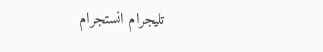تليجرام انستجرام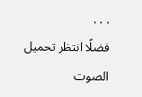. . .
فضلًا انتظر تحميل الصوت